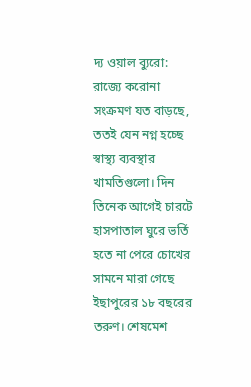দ্য ওয়াল ব্যুরো: রাজ্যে করোনা সংক্রমণ যত বাড়ছে, ততই যেন নগ্ন হচ্ছে স্বাস্থ্য ব্যবস্থার খামতিগুলো। দিন তিনেক আগেই চারটে হাসপাতাল ঘুরে ভর্তি হতে না পেরে চোখের সামনে মারা গেছে ইছাপুরের ১৮ বছরের তরুণ। শেষমেশ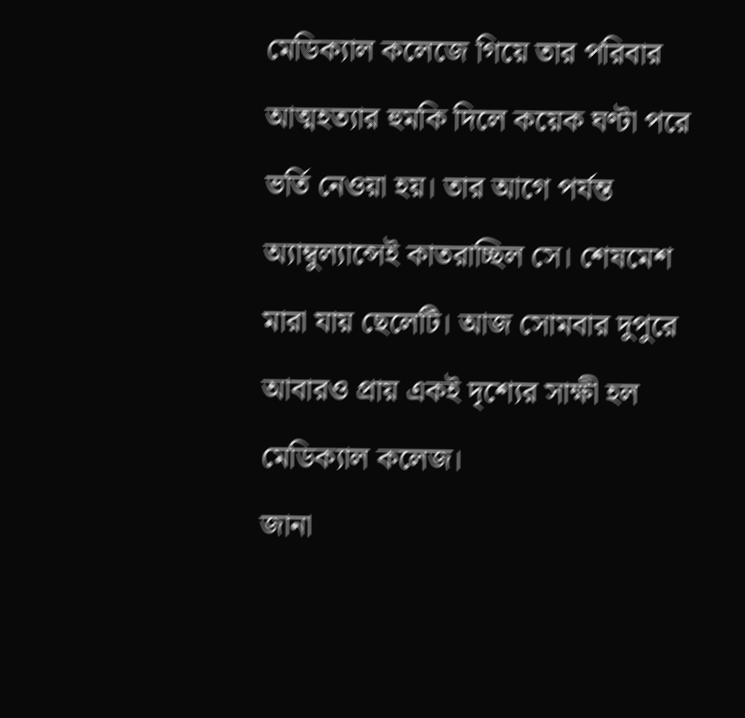মেডিক্যাল কলেজে গিয়ে তার পরিবার আত্মহত্যার হুমকি দিলে কয়েক ঘণ্টা পরে ভর্তি নেওয়া হয়। তার আগে পর্যন্ত অ্যাম্বুল্যান্সেই কাতরাচ্ছিল সে। শেষমেশ মারা যায় ছেলেটি। আজ সোমবার দুপুরে আবারও প্রায় একই দৃশ্যের সাক্ষী হল মেডিক্যাল কলেজ।
জানা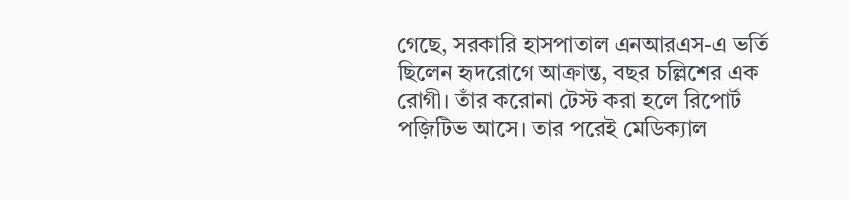গেছে, সরকারি হাসপাতাল এনআরএস-এ ভর্তি ছিলেন হৃদরোগে আক্রান্ত, বছর চল্লিশের এক রোগী। তাঁর করোনা টেস্ট করা হলে রিপোর্ট পজ়িটিভ আসে। তার পরেই মেডিক্যাল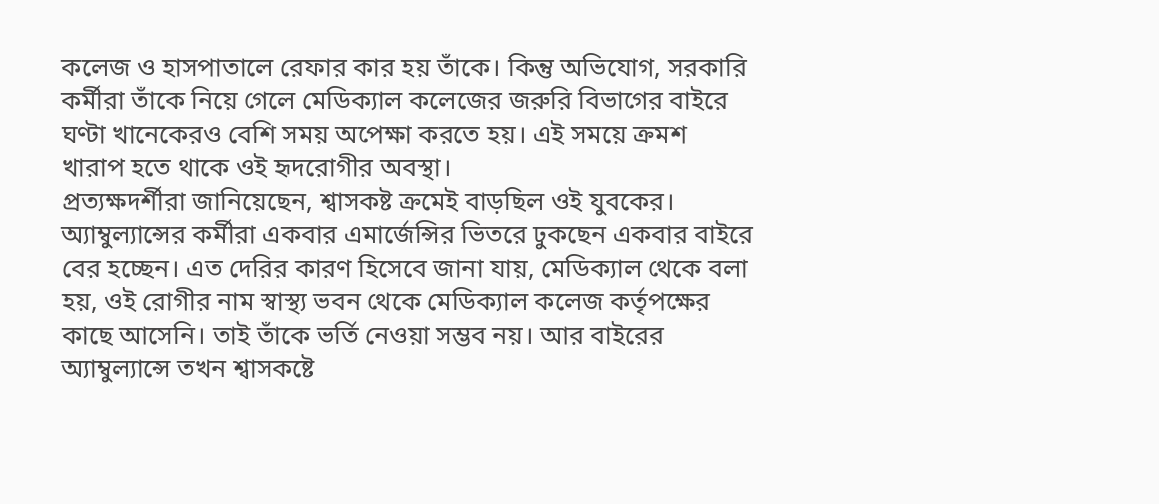কলেজ ও হাসপাতালে রেফার কার হয় তাঁকে। কিন্তু অভিযোগ, সরকারি কর্মীরা তাঁকে নিয়ে গেলে মেডিক্যাল কলেজের জরুরি বিভাগের বাইরে ঘণ্টা খানেকেরও বেশি সময় অপেক্ষা করতে হয়। এই সময়ে ক্রমশ খারাপ হতে থাকে ওই হৃদরোগীর অবস্থা।
প্রত্যক্ষদর্শীরা জানিয়েছেন, শ্বাসকষ্ট ক্রমেই বাড়ছিল ওই যুবকের। অ্যাম্বুল্যান্সের কর্মীরা একবার এমার্জেন্সির ভিতরে ঢুকছেন একবার বাইরে বের হচ্ছেন। এত দেরির কারণ হিসেবে জানা যায়, মেডিক্যাল থেকে বলা হয়, ওই রোগীর নাম স্বাস্থ্য ভবন থেকে মেডিক্যাল কলেজ কর্তৃপক্ষের কাছে আসেনি। তাই তাঁকে ভর্তি নেওয়া সম্ভব নয়। আর বাইরের অ্যাম্বুল্যান্সে তখন শ্বাসকষ্টে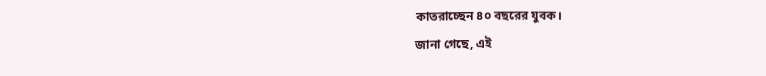কাতরাচ্ছেন ৪০ বছরের যুবক।
জানা গেছে, এই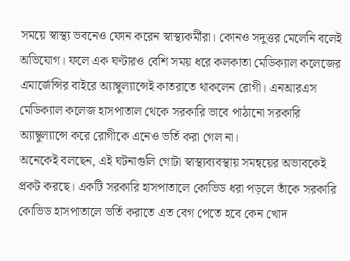সময়ে স্বাস্থ্য ভবনেও ফোন করেন স্বাস্থ্যকর্মীরা। কোনও সদুত্তর মেলেনি বলেই অভিযোগ। ফলে এক ঘণ্টারও বেশি সময় ধরে কলকাতা মেডিক্যাল কলেজের এমার্জেন্সির বাইরে অ্যাম্বুল্যান্সেই কাতরাতে থাকলেন রোগী। এনআরএস মেডিক্যাল কলেজ হাসপাতাল থেকে সরকারি ভাবে পাঠানো সরকারি অ্যাম্বুল্যান্সে করে রোগীকে এনেও ভর্তি করা গেল না।
অনেকেই বলছেন, এই ঘটনাগুলি গোটা স্বাস্থ্যব্যবস্থায় সমন্বয়ের অভাবকেই প্রকট করছে। একটি সরকারি হাসপাতালে কোভিড ধরা পড়লে তাঁকে সরকারি কোভিড হাসপাতালে ভর্তি করাতে এত বেগ পেতে হবে কেন খোদ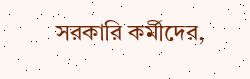সরকারি কর্মীদের,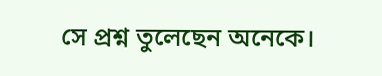সে প্রশ্ন তুলেছেন অনেকে।